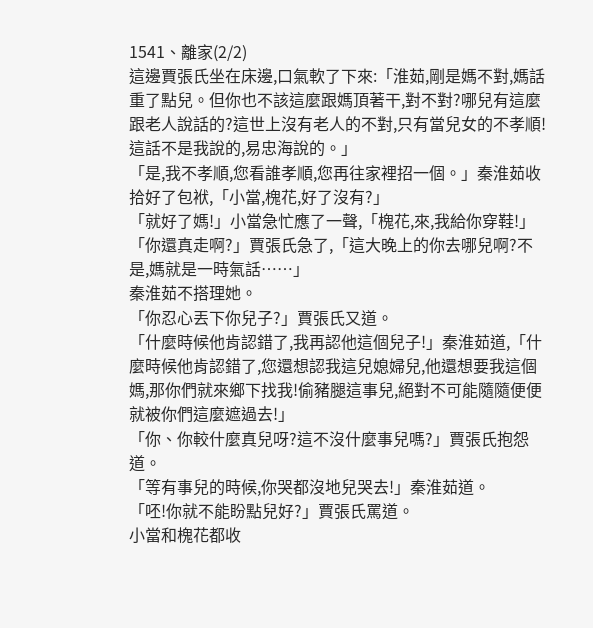1541、離家(2/2)
這邊賈張氏坐在床邊,口氣軟了下來:「淮茹,剛是媽不對,媽話重了點兒。但你也不該這麼跟媽頂著干,對不對?哪兒有這麼跟老人說話的?這世上沒有老人的不對,只有當兒女的不孝順!這話不是我說的,易忠海說的。」
「是,我不孝順,您看誰孝順,您再往家裡招一個。」秦淮茹收拾好了包袱,「小當,槐花,好了沒有?」
「就好了媽!」小當急忙應了一聲,「槐花,來,我給你穿鞋!」
「你還真走啊?」賈張氏急了,「這大晚上的你去哪兒啊?不是,媽就是一時氣話……」
秦淮茹不搭理她。
「你忍心丟下你兒子?」賈張氏又道。
「什麼時候他肯認錯了,我再認他這個兒子!」秦淮茹道,「什麼時候他肯認錯了,您還想認我這兒媳婦兒,他還想要我這個媽,那你們就來鄉下找我!偷豬腿這事兒,絕對不可能隨隨便便就被你們這麼遮過去!」
「你、你較什麼真兒呀?這不沒什麼事兒嗎?」賈張氏抱怨道。
「等有事兒的時候,你哭都沒地兒哭去!」秦淮茹道。
「呸!你就不能盼點兒好?」賈張氏罵道。
小當和槐花都收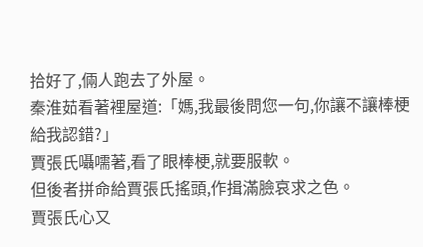拾好了,倆人跑去了外屋。
秦淮茹看著裡屋道:「媽,我最後問您一句,你讓不讓棒梗給我認錯?」
賈張氏囁嚅著,看了眼棒梗,就要服軟。
但後者拼命給賈張氏搖頭,作揖滿臉哀求之色。
賈張氏心又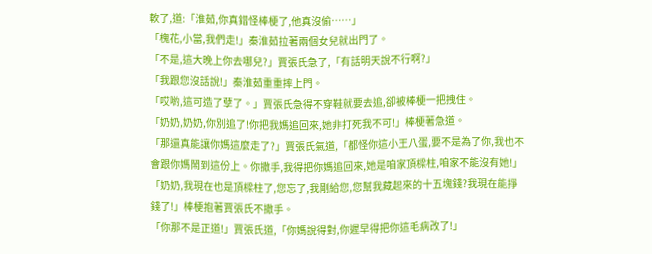軟了,道:「淮茹,你真錯怪棒梗了,他真沒偷……」
「槐花,小當,我們走!」秦淮茹拉著兩個女兒就出門了。
「不是,這大晚上你去哪兒?」賈張氏急了,「有話明天說不行啊?」
「我跟您沒話說!」秦淮茹重重摔上門。
「哎喲,這可造了孽了。」賈張氏急得不穿鞋就要去追,卻被棒梗一把拽住。
「奶奶,奶奶,你別追了!你把我媽追回來,她非打死我不可!」棒梗著急道。
「那還真能讓你媽這麼走了?」賈張氏氣道,「都怪你這小王八蛋,要不是為了你,我也不會跟你媽鬧到這份上。你撒手,我得把你媽追回來,她是咱家頂樑柱,咱家不能沒有她!」
「奶奶,我現在也是頂樑柱了,您忘了,我剛給您,您幫我藏起來的十五塊錢?我現在能掙錢了!」棒梗抱著賈張氏不撒手。
「你那不是正道!」賈張氏道,「你媽說得對,你遲早得把你這毛病改了!」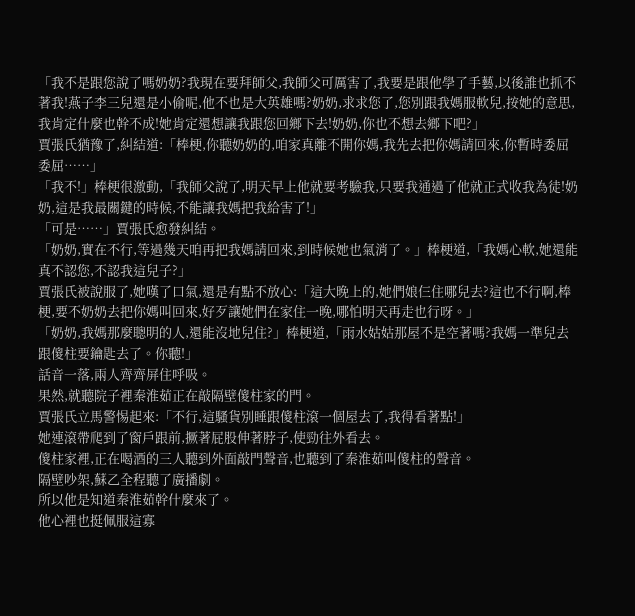「我不是跟您說了嗎奶奶?我現在要拜師父,我師父可厲害了,我要是跟他學了手藝,以後誰也抓不著我!燕子李三兒還是小偷呢,他不也是大英雄嗎?奶奶,求求您了,您別跟我媽服軟兒,按她的意思,我肯定什麼也幹不成!她肯定還想讓我跟您回鄉下去!奶奶,你也不想去鄉下吧?」
賈張氏猶豫了,糾結道:「棒梗,你聽奶奶的,咱家真離不開你媽,我先去把你媽請回來,你暫時委屈委屈……」
「我不!」棒梗很激動,「我師父說了,明天早上他就要考驗我,只要我通過了他就正式收我為徒!奶奶,這是我最關鍵的時候,不能讓我媽把我給害了!」
「可是……」賈張氏愈發糾結。
「奶奶,實在不行,等過幾天咱再把我媽請回來,到時候她也氣消了。」棒梗道,「我媽心軟,她還能真不認您,不認我這兒子?」
賈張氏被說服了,她嘆了口氣,還是有點不放心:「這大晚上的,她們娘仨住哪兒去?這也不行啊,棒梗,要不奶奶去把你媽叫回來,好歹讓她們在家住一晚,哪怕明天再走也行呀。」
「奶奶,我媽那麼聰明的人,還能沒地兒住?」棒梗道,「雨水姑姑那屋不是空著嗎?我媽一準兒去跟傻柱要鑰匙去了。你聽!」
話音一落,兩人齊齊屏住呼吸。
果然,就聽院子裡秦淮茹正在敲隔壁傻柱家的門。
賈張氏立馬警惕起來:「不行,這騷貨別睡跟傻柱滾一個屋去了,我得看著點!」
她連滾帶爬到了窗戶跟前,撅著屁股伸著脖子,使勁往外看去。
傻柱家裡,正在喝酒的三人聽到外面敲門聲音,也聽到了秦淮茹叫傻柱的聲音。
隔壁吵架,蘇乙全程聽了廣播劇。
所以他是知道秦淮茹幹什麼來了。
他心裡也挺佩服這寡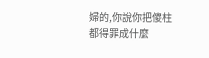婦的,你說你把傻柱都得罪成什麼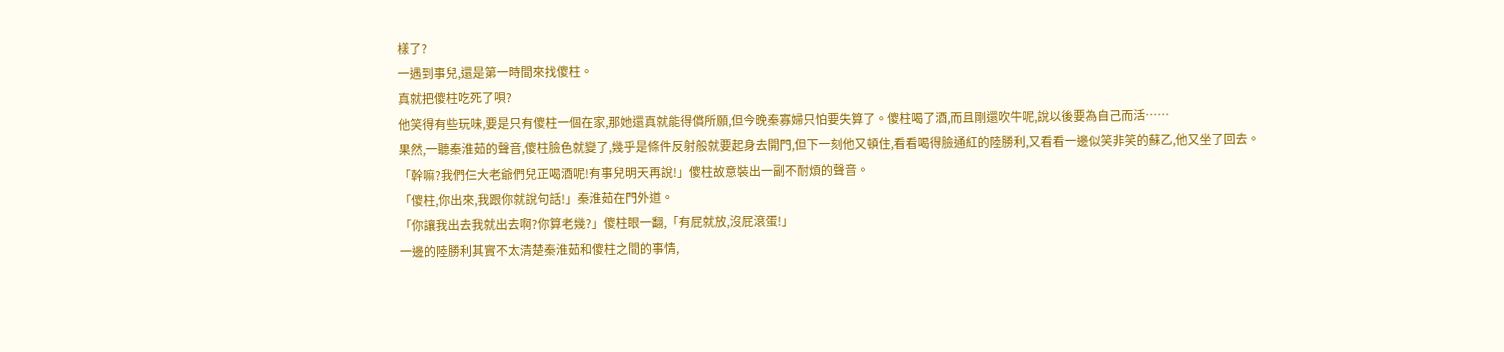樣了?
一遇到事兒,還是第一時間來找傻柱。
真就把傻柱吃死了唄?
他笑得有些玩味,要是只有傻柱一個在家,那她還真就能得償所願,但今晚秦寡婦只怕要失算了。傻柱喝了酒,而且剛還吹牛呢,說以後要為自己而活……
果然,一聽秦淮茹的聲音,傻柱臉色就變了,幾乎是條件反射般就要起身去開門,但下一刻他又頓住,看看喝得臉通紅的陸勝利,又看看一邊似笑非笑的蘇乙,他又坐了回去。
「幹嘛?我們仨大老爺們兒正喝酒呢!有事兒明天再說!」傻柱故意裝出一副不耐煩的聲音。
「傻柱,你出來,我跟你就說句話!」秦淮茹在門外道。
「你讓我出去我就出去啊?你算老幾?」傻柱眼一翻,「有屁就放,沒屁滾蛋!」
一邊的陸勝利其實不太清楚秦淮茹和傻柱之間的事情,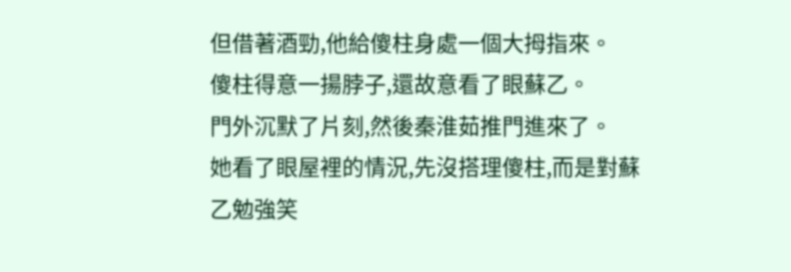但借著酒勁,他給傻柱身處一個大拇指來。
傻柱得意一揚脖子,還故意看了眼蘇乙。
門外沉默了片刻,然後秦淮茹推門進來了。
她看了眼屋裡的情況,先沒搭理傻柱,而是對蘇乙勉強笑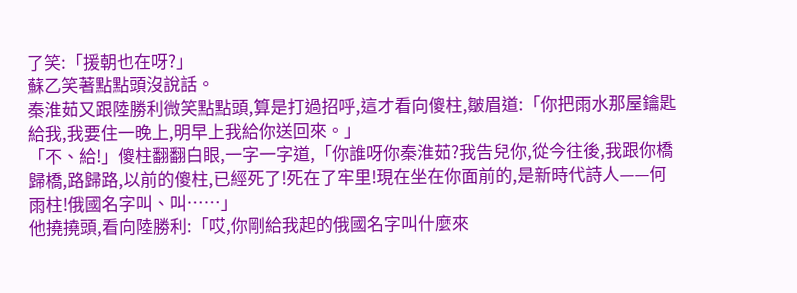了笑:「援朝也在呀?」
蘇乙笑著點點頭沒說話。
秦淮茹又跟陸勝利微笑點點頭,算是打過招呼,這才看向傻柱,皺眉道:「你把雨水那屋鑰匙給我,我要住一晚上,明早上我給你送回來。」
「不、給!」傻柱翻翻白眼,一字一字道,「你誰呀你秦淮茹?我告兒你,從今往後,我跟你橋歸橋,路歸路,以前的傻柱,已經死了!死在了牢里!現在坐在你面前的,是新時代詩人——何雨柱!俄國名字叫、叫……」
他撓撓頭,看向陸勝利:「哎,你剛給我起的俄國名字叫什麼來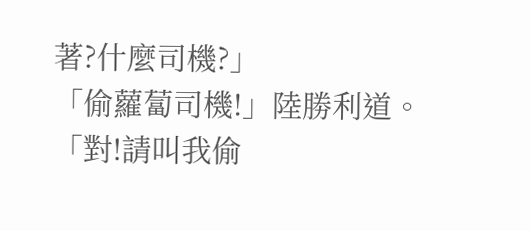著?什麼司機?」
「偷蘿蔔司機!」陸勝利道。
「對!請叫我偷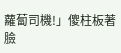蘿蔔司機!」傻柱板著臉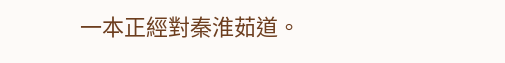一本正經對秦淮茹道。